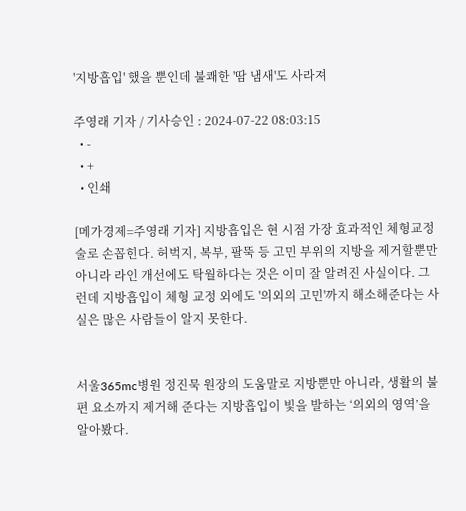'지방흡입' 했을 뿐인데 불쾌한 '땀 냄새'도 사라져

주영래 기자 / 기사승인 : 2024-07-22 08:03:15
  • -
  • +
  • 인쇄

[메가경제=주영래 기자] 지방흡입은 현 시점 가장 효과적인 체형교정술로 손꼽힌다. 허벅지, 복부, 팔뚝 등 고민 부위의 지방을 제거할뿐만 아니라 라인 개선에도 탁월하다는 것은 이미 잘 알려진 사실이다. 그런데 지방흡입이 체형 교정 외에도 '의외의 고민'까지 해소해준다는 사실은 많은 사람들이 알지 못한다.


서울365mc병원 정진묵 원장의 도움말로 지방뿐만 아니라, 생활의 불편 요소까지 제거해 준다는 지방흡입이 빛을 발하는 ‘의외의 영역’을 알아봤다.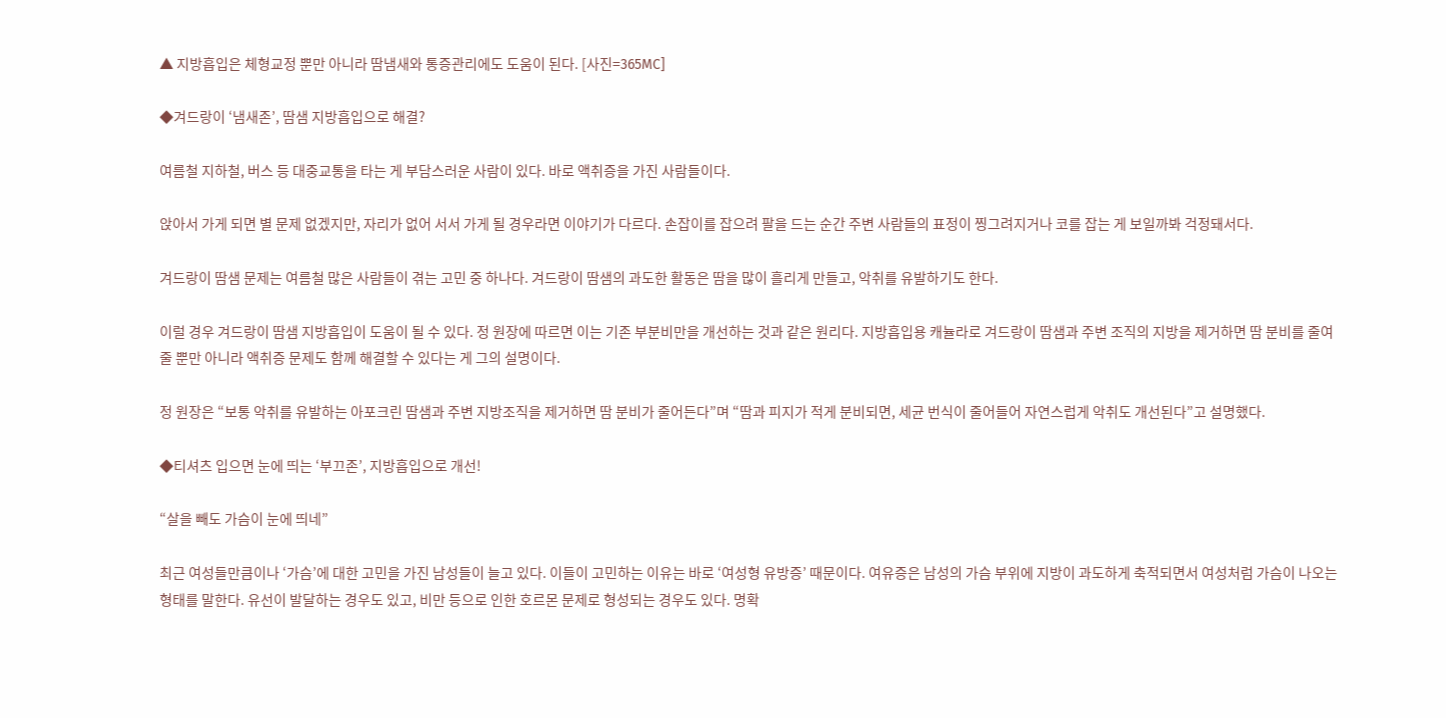▲ 지방흡입은 체형교정 뿐만 아니라 땀냄새와 통증관리에도 도움이 된다. [사진=365MC]

◆겨드랑이 ‘냄새존’, 땀샘 지방흡입으로 해결?

여름철 지하철, 버스 등 대중교통을 타는 게 부담스러운 사람이 있다. 바로 액취증을 가진 사람들이다.

앉아서 가게 되면 별 문제 없겠지만, 자리가 없어 서서 가게 될 경우라면 이야기가 다르다. 손잡이를 잡으려 팔을 드는 순간 주변 사람들의 표정이 찡그려지거나 코를 잡는 게 보일까봐 걱정돼서다.

겨드랑이 땀샘 문제는 여름철 많은 사람들이 겪는 고민 중 하나다. 겨드랑이 땀샘의 과도한 활동은 땀을 많이 흘리게 만들고, 악취를 유발하기도 한다.

이럴 경우 겨드랑이 땀샘 지방흡입이 도움이 될 수 있다. 정 원장에 따르면 이는 기존 부분비만을 개선하는 것과 같은 원리다. 지방흡입용 캐뉼라로 겨드랑이 땀샘과 주변 조직의 지방을 제거하면 땀 분비를 줄여줄 뿐만 아니라 액취증 문제도 함께 해결할 수 있다는 게 그의 설명이다.

정 원장은 “보통 악취를 유발하는 아포크린 땀샘과 주변 지방조직을 제거하면 땀 분비가 줄어든다”며 “땀과 피지가 적게 분비되면, 세균 번식이 줄어들어 자연스럽게 악취도 개선된다”고 설명했다.

◆티셔츠 입으면 눈에 띄는 ‘부끄존’, 지방흡입으로 개선!

“살을 빼도 가슴이 눈에 띄네”

최근 여성들만큼이나 ‘가슴’에 대한 고민을 가진 남성들이 늘고 있다. 이들이 고민하는 이유는 바로 ‘여성형 유방증’ 때문이다. 여유증은 남성의 가슴 부위에 지방이 과도하게 축적되면서 여성처럼 가슴이 나오는 형태를 말한다. 유선이 발달하는 경우도 있고, 비만 등으로 인한 호르몬 문제로 형성되는 경우도 있다. 명확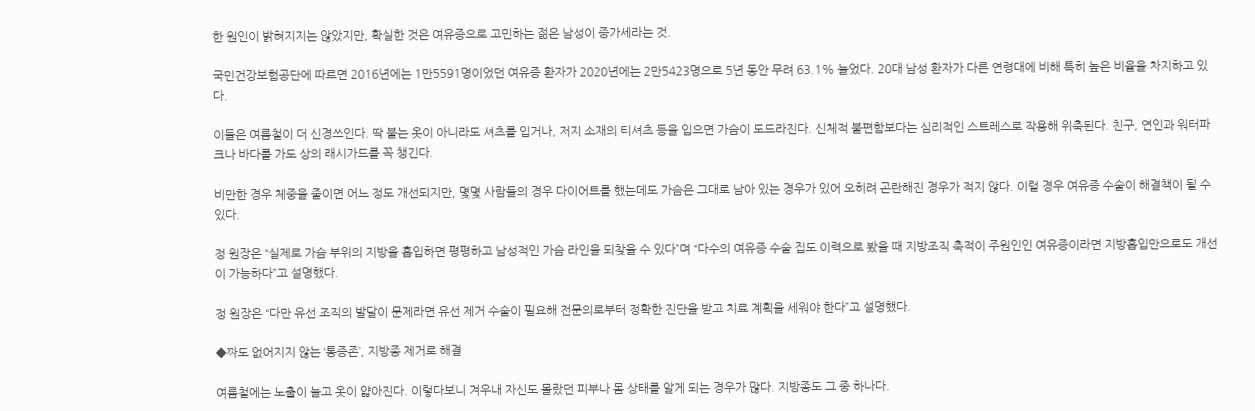한 원인이 밝혀지지는 않았지만, 확실한 것은 여유증으로 고민하는 젊은 남성이 증가세라는 것.

국민건강보험공단에 따르면 2016년에는 1만5591명이었던 여유증 환자가 2020년에는 2만5423명으로 5년 동안 무려 63.1% 늘었다. 20대 남성 환자가 다른 연령대에 비해 특히 높은 비율을 차지하고 있다.

이들은 여름철이 더 신경쓰인다. 딱 붙는 옷이 아니라도 셔츠를 입거나, 저지 소재의 티셔츠 등을 입으면 가슴이 도드라진다. 신체적 불편함보다는 심리적인 스트레스로 작용해 위축된다. 친구, 연인과 워터파크나 바다를 가도 상의 래시가드를 꼭 챙긴다.

비만한 경우 체중을 줄이면 어느 정도 개선되지만, 몇몇 사람들의 경우 다이어트를 했는데도 가슴은 그대로 남아 있는 경우가 있어 오히려 곤란해진 경우가 적지 않다. 이럴 경우 여유증 수술이 해결책이 될 수 있다.

정 원장은 “실제로 가슴 부위의 지방을 흡입하면 평평하고 남성적인 가슴 라인을 되찾을 수 있다”며 “다수의 여유증 수술 집도 이력으로 봤을 때 지방조직 축적이 주원인인 여유증이라면 지방흡입만으로도 개선이 가능하다”고 설명했다.

정 원장은 “다만 유선 조직의 발달이 문제라면 유선 제거 수술이 필요해 전문의로부터 정확한 진단을 받고 치료 계획을 세워야 한다”고 설명했다.

◆짜도 없어지지 않는 ‘통증존’, 지방종 제거로 해결

여름철에는 노출이 늘고 옷이 얇아진다. 이렇다보니 겨우내 자신도 몰랐던 피부나 몸 상태를 알게 되는 경우가 많다. 지방종도 그 중 하나다.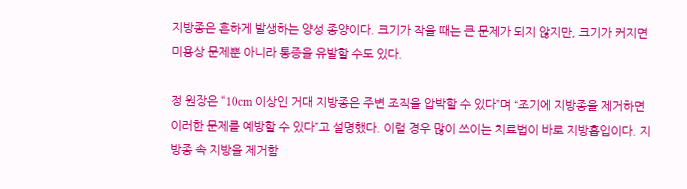지방종은 흔하게 발생하는 양성 종양이다. 크기가 작을 때는 큰 문제가 되지 않지만, 크기가 커지면 미용상 문제뿐 아니라 통증을 유발할 수도 있다.

정 원장은 “10cm 이상인 거대 지방종은 주변 조직을 압박할 수 있다”며 “조기에 지방종을 제거하면 이러한 문제를 예방할 수 있다”고 설명했다. 이럴 경우 많이 쓰이는 치료법이 바로 지방흡입이다. 지방종 속 지방을 제거함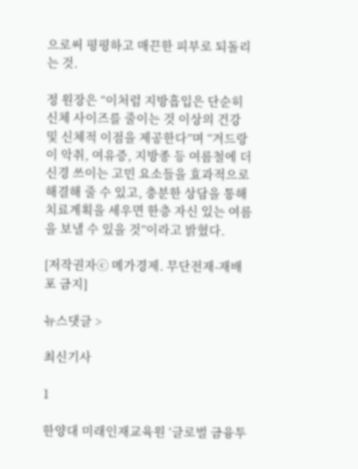으로써 평평하고 매끈한 피부로 되돌리는 것.

정 원장은 “이처럼 지방흡입은 단순히 신체 사이즈를 줄이는 것 이상의 건강 및 신체적 이점을 제공한다”며 “겨드랑이 악취, 여유증, 지방종 등 여름철에 더 신경 쓰이는 고민 요소들을 효과적으로 해결해 줄 수 있고, 충분한 상담을 통해 치료계획을 세우면 한층 자신 있는 여름을 보낼 수 있을 것”이라고 밝혔다.

[저작권자ⓒ 메가경제. 무단전재-재배포 금지]

뉴스댓글 >

최신기사

1

한양대 미래인재교육원 ‘글로벌 금융투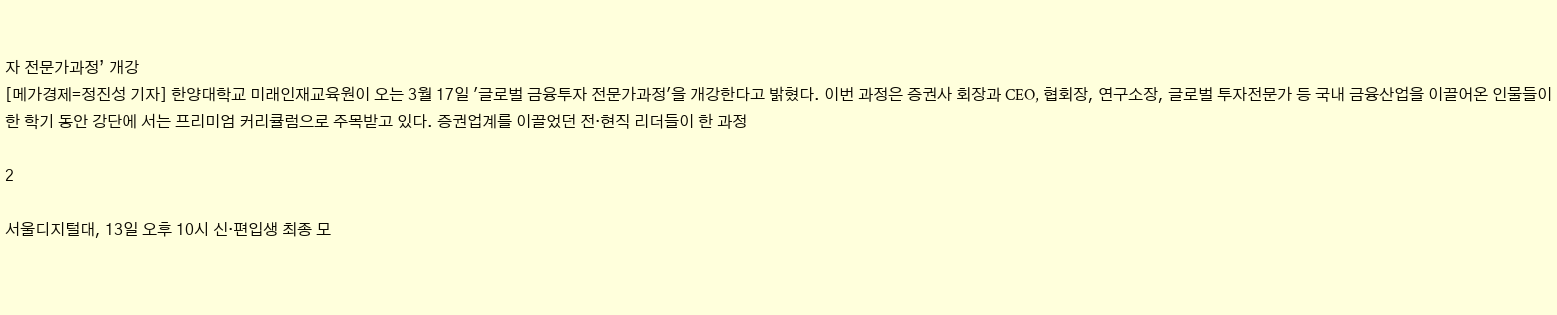자 전문가과정’ 개강
[메가경제=정진성 기자] 한양대학교 미래인재교육원이 오는 3월 17일 '글로벌 금융투자 전문가과정'을 개강한다고 밝혔다. 이번 과정은 증권사 회장과 CEO, 협회장, 연구소장, 글로벌 투자전문가 등 국내 금융산업을 이끌어온 인물들이 한 학기 동안 강단에 서는 프리미엄 커리큘럼으로 주목받고 있다. 증권업계를 이끌었던 전·현직 리더들이 한 과정

2

서울디지털대, 13일 오후 10시 신·편입생 최종 모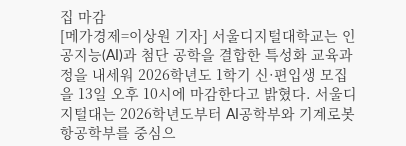집 마감
[메가경제=이상원 기자] 서울디지털대학교는 인공지능(AI)과 첨단 공학을 결합한 특성화 교육과정을 내세워 2026학년도 1학기 신·편입생 모집을 13일 오후 10시에 마감한다고 밝혔다. 서울디지털대는 2026학년도부터 AI공학부와 기계로봇항공학부를 중심으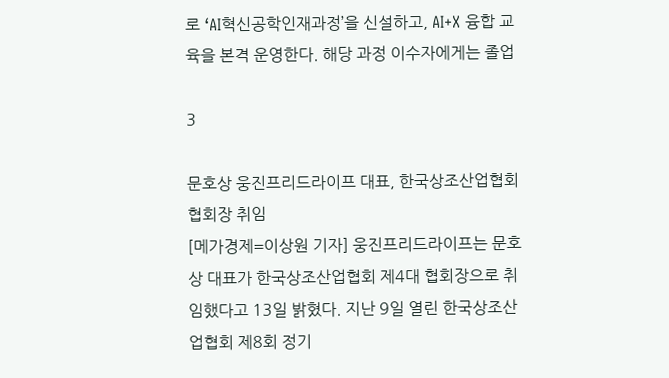로 ‘AI혁신공학인재과정’을 신설하고, AI+X 융합 교육을 본격 운영한다. 해당 과정 이수자에게는 졸업

3

문호상 웅진프리드라이프 대표, 한국상조산업협회 협회장 취임
[메가경제=이상원 기자] 웅진프리드라이프는 문호상 대표가 한국상조산업협회 제4대 협회장으로 취임했다고 13일 밝혔다. 지난 9일 열린 한국상조산업협회 제8회 정기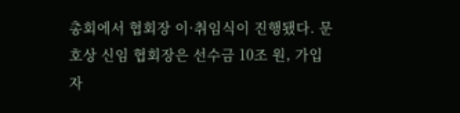총회에서 협회장 이·취임식이 진행됐다. 문호상 신임 협회장은 선수금 10조 원, 가입자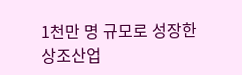1천만 명 규모로 성장한 상조산업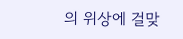의 위상에 걸맞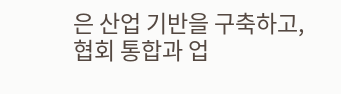은 산업 기반을 구축하고, 협회 통합과 업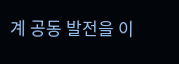계 공동 발전을 이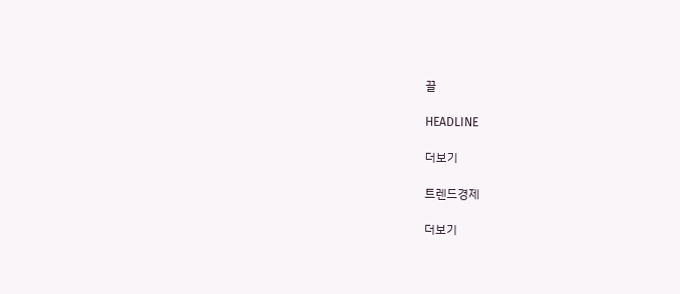끌

HEADLINE

더보기

트렌드경제

더보기